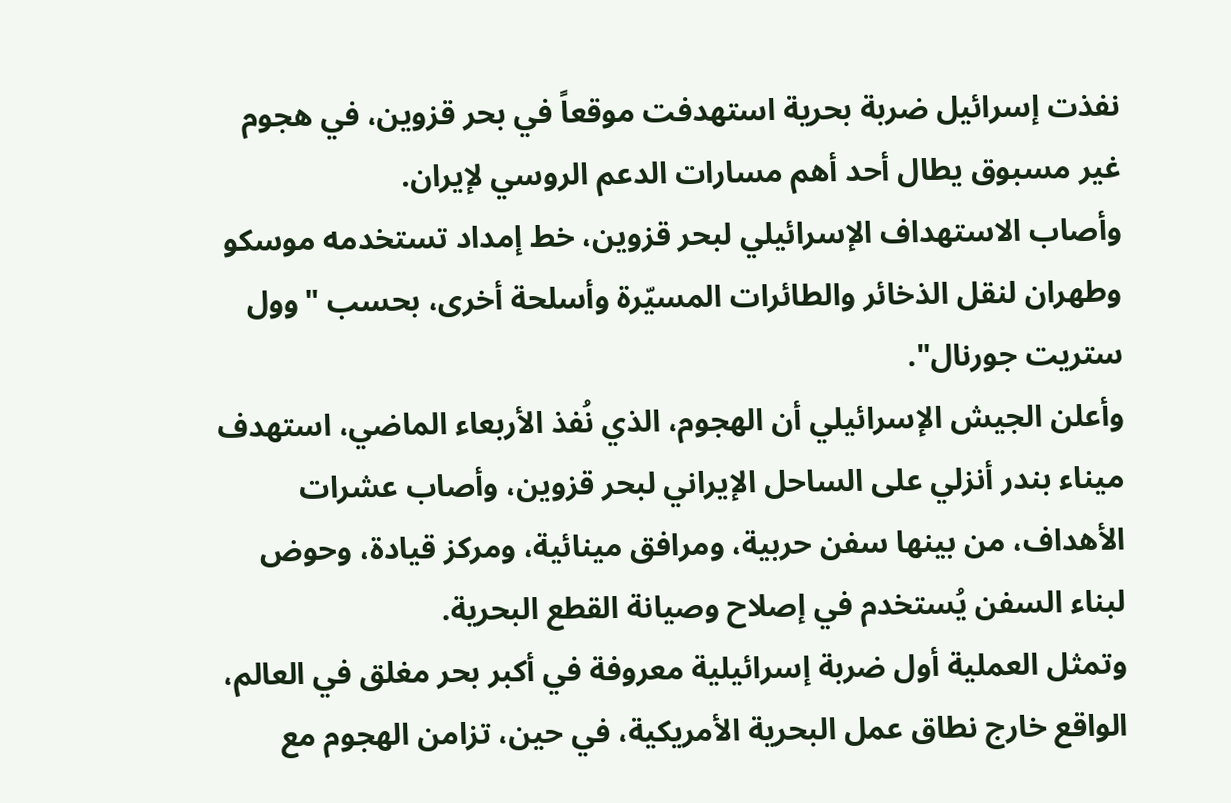نفذت إسرائيل ضربة بحرية استهدفت موقعاً في بحر قزوين، في هجوم غير مسبوق يطال أحد أهم مسارات الدعم الروسي لإيران.
وأصاب الاستهداف الإسرائيلي لبحر قزوين، خط إمداد تستخدمه موسكو وطهران لنقل الذخائر والطائرات المسيّرة وأسلحة أخرى، بحسب "وول ستريت جورنال".
وأعلن الجيش الإسرائيلي أن الهجوم، الذي نُفذ الأربعاء الماضي، استهدف ميناء بندر أنزلي على الساحل الإيراني لبحر قزوين، وأصاب عشرات الأهداف، من بينها سفن حربية، ومرافق مينائية، ومركز قيادة، وحوض لبناء السفن يُستخدم في إصلاح وصيانة القطع البحرية.
وتمثل العملية أول ضربة إسرائيلية معروفة في أكبر بحر مغلق في العالم، الواقع خارج نطاق عمل البحرية الأمريكية، في حين، تزامن الهجوم مع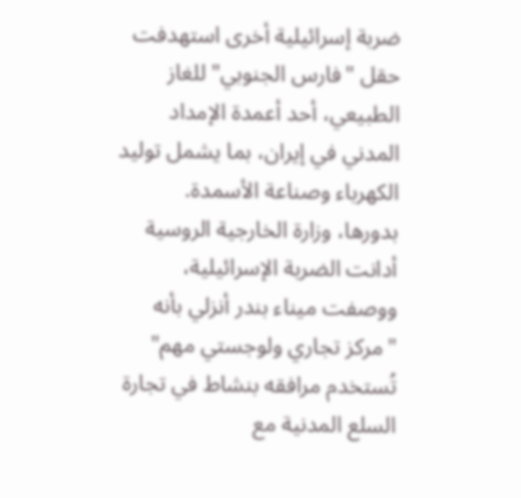ضربة إسرائيلية أخرى استهدفت حقل "فارس الجنوبي" للغاز الطبيعي، أحد أعمدة الإمداد المدني في إيران، بما يشمل توليد الكهرباء وصناعة الأسمدة.
بدورها، وزارة الخارجية الروسية أدانت الضربة الإسرائيلية، ووصفت ميناء بندر أنزلي بأنه "مركز تجاري ولوجستي مهم" تُستخدم مرافقه بنشاط في تجارة السلع المدنية مع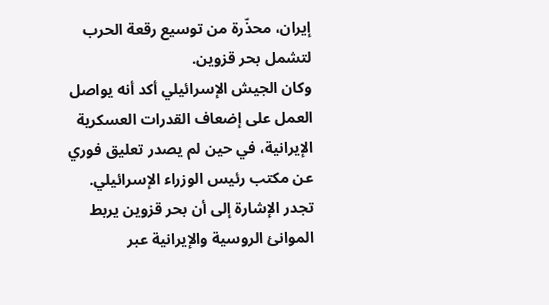إيران، محذّرة من توسيع رقعة الحرب لتشمل بحر قزوين.
وكان الجيش الإسرائيلي أكد أنه يواصل العمل على إضعاف القدرات العسكرية الإيرانية، في حين لم يصدر تعليق فوري عن مكتب رئيس الوزراء الإسرائيلي.
تجدر الإشارة إلى أن بحر قزوين يربط الموانئ الروسية والإيرانية عبر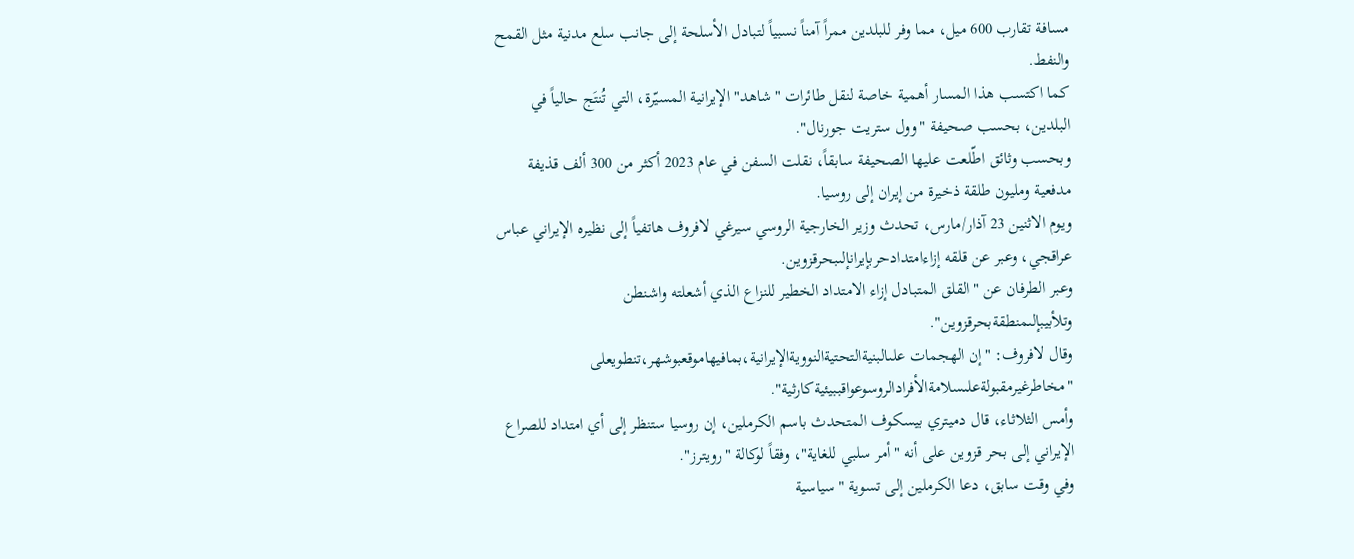مسافة تقارب 600 ميل، مما وفر للبلدين ممراً آمناً نسبياً لتبادل الأسلحة إلى جانب سلع مدنية مثل القمح والنفط.
كما اكتسب هذا المسار أهمية خاصة لنقل طائرات "شاهد" الإيرانية المسيّرة، التي تُنتَج حالياً في البلدين، بحسب صحيفة "وول ستريت جورنال".
وبحسب وثائق اطّلعت عليها الصحيفة سابقاً، نقلت السفن في عام 2023 أكثر من 300 ألف قذيفة مدفعية ومليون طلقة ذخيرة من إيران إلى روسيا.
ويوم الاثنين 23 آذار/مارس، تحدث وزير الخارجية الروسي سيرغي لافروف هاتفياً إلى نظيره الإيراني عباس عراقجي، وعبر عن قلقه إزاءامتدادحربإيرانإلىبحرقزوين.
وعبر الطرفان عن "القلق المتبادل إزاء الامتداد الخطير للنزاع الذي أشعلته واشنطن وتلأبيبإلىمنطقةبحرقزوين".
وقال لافروف: "إن الهجمات علىالبنيةالتحتيةالنوويةالإيرانية،بمافيهاموقعبوشهر،تنطويعلى "مخاطرغيرمقبولةعلىسلامةالأفرادالروسوعواقببيئيةكارثية".
وأمس الثلاثاء، قال دميتري بيسكوف المتحدث باسم الكرملين، إن روسيا ستنظر إلى أي امتداد للصراع الإيراني إلى بحر قزوين على أنه "أمر سلبي للغاية"، وفقاً لوكالة "رويترز".
وفي وقت سابق، دعا الكرملين إلى تسوية "سياسية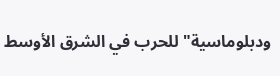ودبلوماسية" للحرب في الشرق الأوسط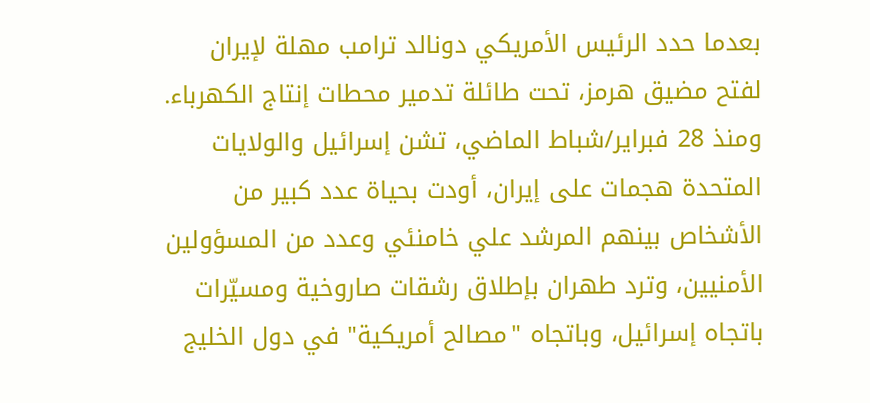بعدما حدد الرئيس الأمريكي دونالد ترامب مهلة لإيران لفتح مضيق هرمز، تحت طائلة تدمير محطات إنتاج الكهرباء.
ومنذ 28 فبراير/شباط الماضي، تشن إسرائيل والولايات المتحدة هجمات على إيران، أودت بحياة عدد كبير من الأشخاص بينهم المرشد علي خامنئي وعدد من المسؤولين الأمنيين، وترد طهران بإطلاق رشقات صاروخية ومسيّرات باتجاه إسرائيل، وباتجاه "مصالح أمريكية" في دول الخليج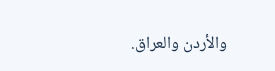والأردن والعراق.